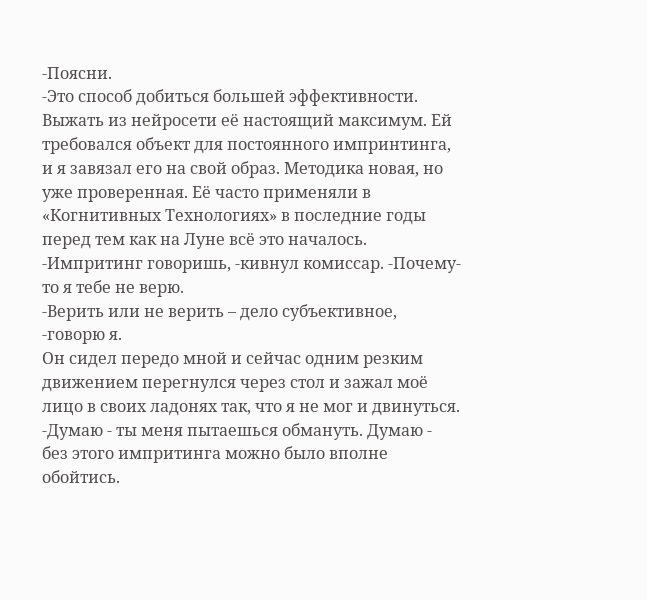-Поясни.
-Это способ добиться большей эффективности. Выжать из нейросети её настоящий максимум. Ей требовался объект для постоянного импринтинга, и я завязал его на свой образ. Методика новая, но уже проверенная. Её часто применяли в «Когнитивных Технологиях» в последние годы перед тем как на Луне всё это началось.
-Импритинг говоришь, -кивнул комиссар. -Почему-то я тебе не верю.
-Верить или не верить – дело субъективное, -говорю я.
Он сидел передо мной и сейчас одним резким движением перегнулся через стол и зажал моё лицо в своих ладонях так, что я не мог и двинуться.
-Думаю - ты меня пытаешься обмануть. Думаю - без этого импритинга можно было вполне обойтись.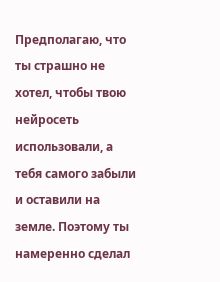Предполагаю, что ты страшно не хотел, чтобы твою нейросеть использовали, а тебя самого забыли и оставили на земле. Поэтому ты намеренно сделал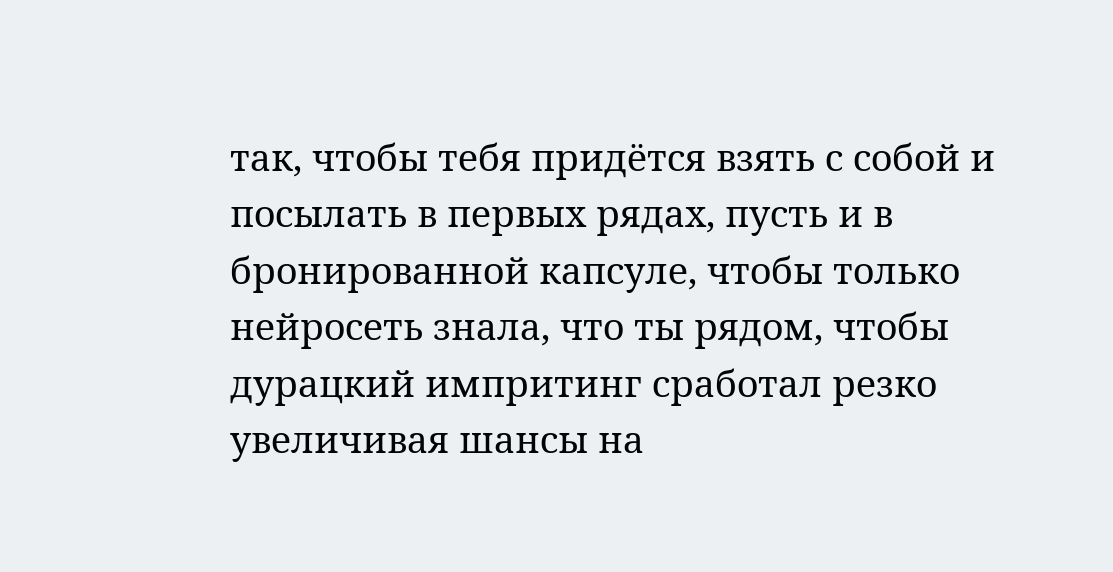так, чтобы тебя придётся взять с собой и посылать в первых рядах, пусть и в бронированной капсуле, чтобы только нейросеть знала, что ты рядом, чтобы дурацкий импритинг сработал резко увеличивая шансы на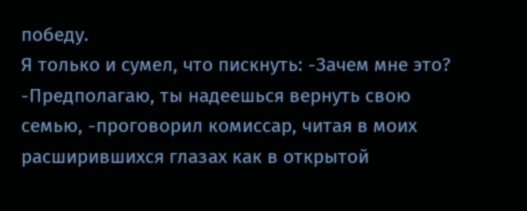победу.
Я только и сумел, что пискнуть: -Зачем мне это?
-Предполагаю, ты надеешься вернуть свою семью, -проговорил комиссар, читая в моих расширившихся глазах как в открытой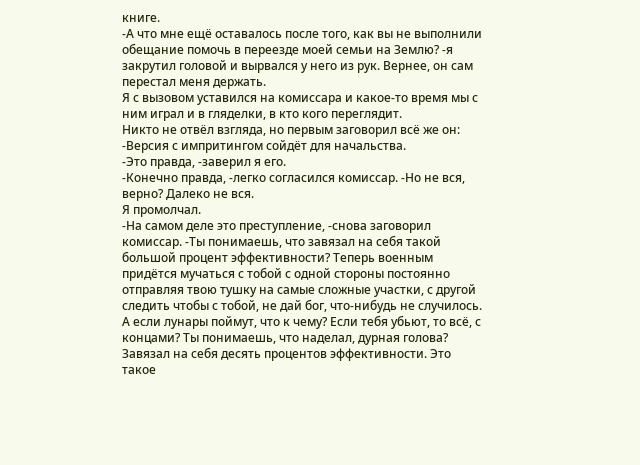книге.
-А что мне ещё оставалось после того, как вы не выполнили обещание помочь в переезде моей семьи на Землю? -я закрутил головой и вырвался у него из рук. Вернее, он сам перестал меня держать.
Я с вызовом уставился на комиссара и какое-то время мы с ним играл и в гляделки, в кто кого переглядит.
Никто не отвёл взгляда, но первым заговорил всё же он: -Версия с импритингом сойдёт для начальства.
-Это правда, -заверил я его.
-Конечно правда, -легко согласился комиссар. -Но не вся, верно? Далеко не вся.
Я промолчал.
-На самом деле это преступление, -снова заговорил комиссар. -Ты понимаешь, что завязал на себя такой большой процент эффективности? Теперь военным придётся мучаться с тобой с одной стороны постоянно отправляя твою тушку на самые сложные участки, с другой следить чтобы с тобой, не дай бог, что-нибудь не случилось. А если лунары поймут, что к чему? Если тебя убьют, то всё, с концами? Ты понимаешь, что наделал, дурная голова? Завязал на себя десять процентов эффективности. Это такое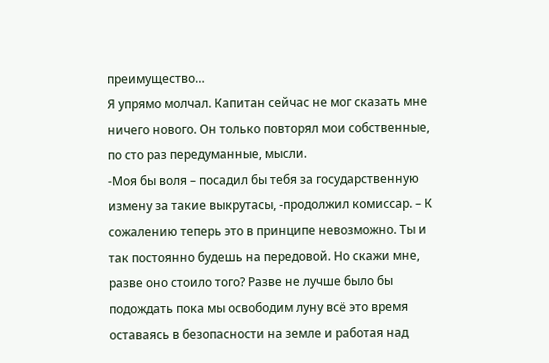преимущество…
Я упрямо молчал. Капитан сейчас не мог сказать мне ничего нового. Он только повторял мои собственные, по сто раз передуманные, мысли.
-Моя бы воля – посадил бы тебя за государственную измену за такие выкрутасы, -продолжил комиссар. – К сожалению теперь это в принципе невозможно. Ты и так постоянно будешь на передовой. Но скажи мне, разве оно стоило того? Разве не лучше было бы подождать пока мы освободим луну всё это время оставаясь в безопасности на земле и работая над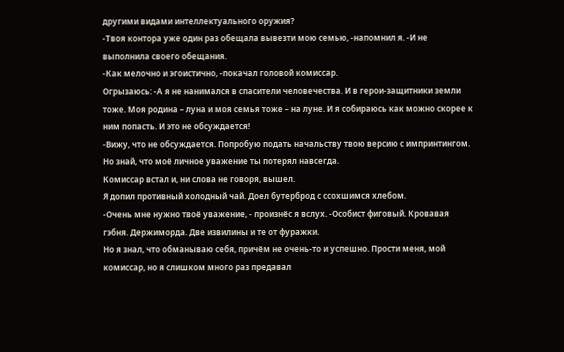другими видами интеллектуального оружия?
-Твоя контора уже один раз обещала вывезти мою семью, -напомнил я. -И не выполнила своего обещания.
-Как мелочно и эгоистично, -покачал головой комиссар.
Огрызаюсь: -А я не нанимался в спасители человечества. И в герои-защитники земли тоже. Моя родина – луна и моя семья тоже – на луне. И я собираюсь как можно скорее к ним попасть. И это не обсуждается!
-Вижу, что не обсуждается. Попробую подать начальству твою версию с импринтингом. Но знай, что моё личное уважение ты потерял навсегда.
Комиссар встал и, ни слова не говоря, вышел.
Я допил противный холодный чай. Доел бутерброд с ссохшимся хлебом.
-Очень мне нужно твоё уважение, - произнёс я вслух. -Особист фиговый. Кровавая гэбня. Держиморда. Две извилины и те от фуражки.
Но я знал, что обманываю себя, причём не очень-то и успешно. Прости меня, мой комиссар, но я слишком много раз предавал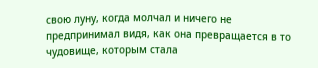свою луну, когда молчал и ничего не предпринимал видя, как она превращается в то чудовище, которым стала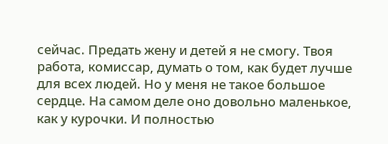сейчас. Предать жену и детей я не смогу. Твоя работа, комиссар, думать о том, как будет лучше для всех людей. Но у меня не такое большое сердце. На самом деле оно довольно маленькое, как у курочки. И полностью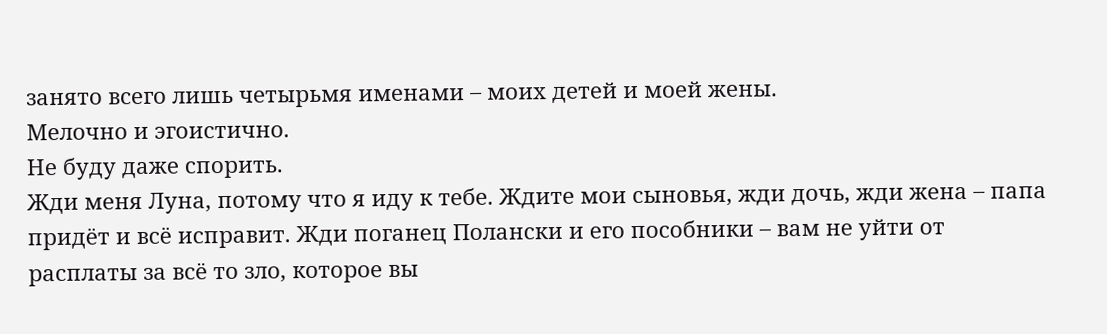занято всего лишь четырьмя именами – моих детей и моей жены.
Мелочно и эгоистично.
Не буду даже спорить.
Жди меня Луна, потому что я иду к тебе. Ждите мои сыновья, жди дочь, жди жена – папа придёт и всё исправит. Жди поганец Полански и его пособники – вам не уйти от расплаты за всё то зло, которое вы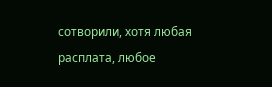сотворили, хотя любая расплата, любое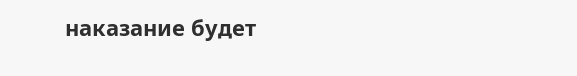наказание будет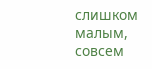слишком малым, совсем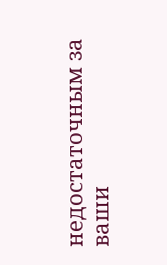недостаточным за ваши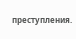преступления.